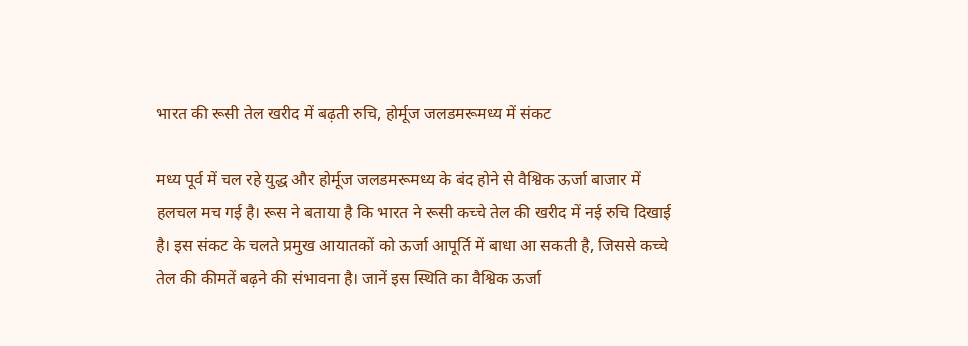भारत की रूसी तेल खरीद में बढ़ती रुचि, होर्मूज जलडमरूमध्य में संकट

मध्य पूर्व में चल रहे युद्ध और होर्मूज जलडमरूमध्य के बंद होने से वैश्विक ऊर्जा बाजार में हलचल मच गई है। रूस ने बताया है कि भारत ने रूसी कच्चे तेल की खरीद में नई रुचि दिखाई है। इस संकट के चलते प्रमुख आयातकों को ऊर्जा आपूर्ति में बाधा आ सकती है, जिससे कच्चे तेल की कीमतें बढ़ने की संभावना है। जानें इस स्थिति का वैश्विक ऊर्जा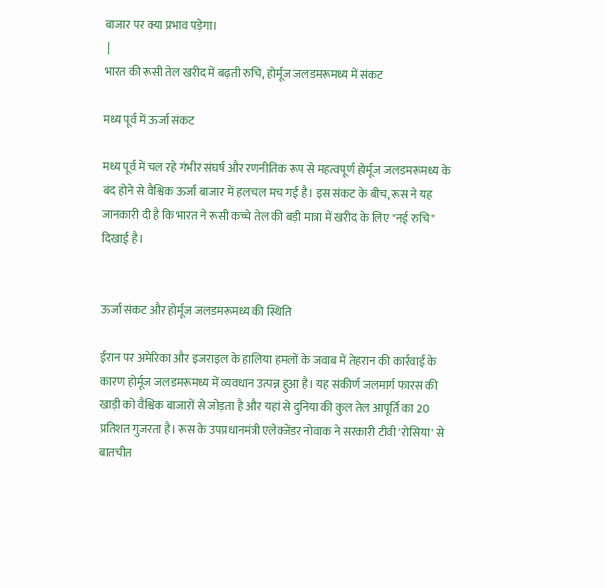बाजार पर क्या प्रभाव पड़ेगा।
 |
भारत की रूसी तेल खरीद में बढ़ती रुचि, होर्मूज जलडमरूमध्य में संकट

मध्य पूर्व में ऊर्जा संकट

मध्य पूर्व में चल रहे गंभीर संघर्ष और रणनीतिक रूप से महत्वपूर्ण होर्मूज जलडमरूमध्य के बंद होने से वैश्विक ऊर्जा बाजार में हलचल मच गई है। इस संकट के बीच, रूस ने यह जानकारी दी है कि भारत ने रूसी कच्चे तेल की बड़ी मात्रा में खरीद के लिए "नई रुचि" दिखाई है।


ऊर्जा संकट और होर्मूज जलडमरूमध्य की स्थिति

ईरान पर अमेरिका और इजराइल के हालिया हमलों के जवाब में तेहरान की कार्रवाई के कारण होर्मूज जलडमरूमध्य में व्यवधान उत्पन्न हुआ है। यह संकीर्ण जलमार्ग फारस की खाड़ी को वैश्विक बाजारों से जोड़ता है और यहां से दुनिया की कुल तेल आपूर्ति का 20 प्रतिशत गुजरता है। रूस के उपप्रधानमंत्री एलेक्जेंडर नोवाक ने सरकारी टीवी 'रोसिया' से बातचीत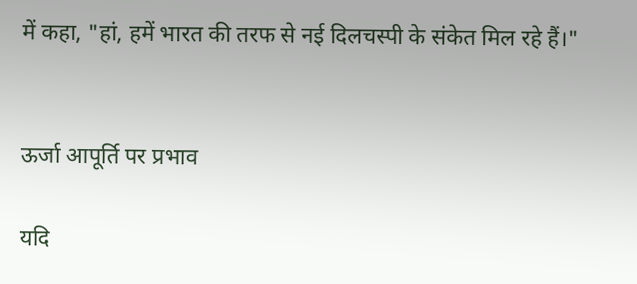में कहा, "हां, हमें भारत की तरफ से नई दिलचस्पी के संकेत मिल रहे हैं।"


ऊर्जा आपूर्ति पर प्रभाव

यदि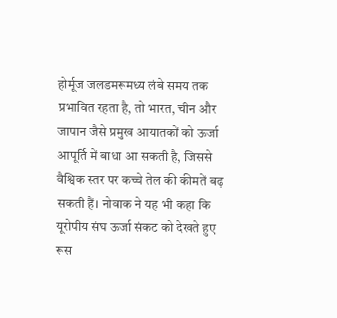होर्मूज जलडमरूमध्य लंबे समय तक प्रभावित रहता है, तो भारत, चीन और जापान जैसे प्रमुख आयातकों को ऊर्जा आपूर्ति में बाधा आ सकती है, जिससे वैश्विक स्तर पर कच्चे तेल की कीमतें बढ़ सकती हैं। नोवाक ने यह भी कहा कि यूरोपीय संघ ऊर्जा संकट को देखते हुए रूस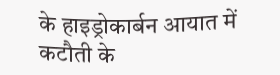के हाइड्रोकार्बन आयात में कटौती के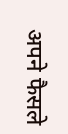अपने फैसले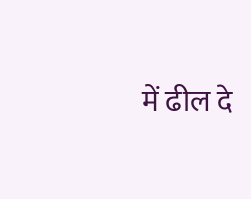में ढील दे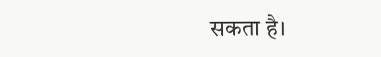सकता है।